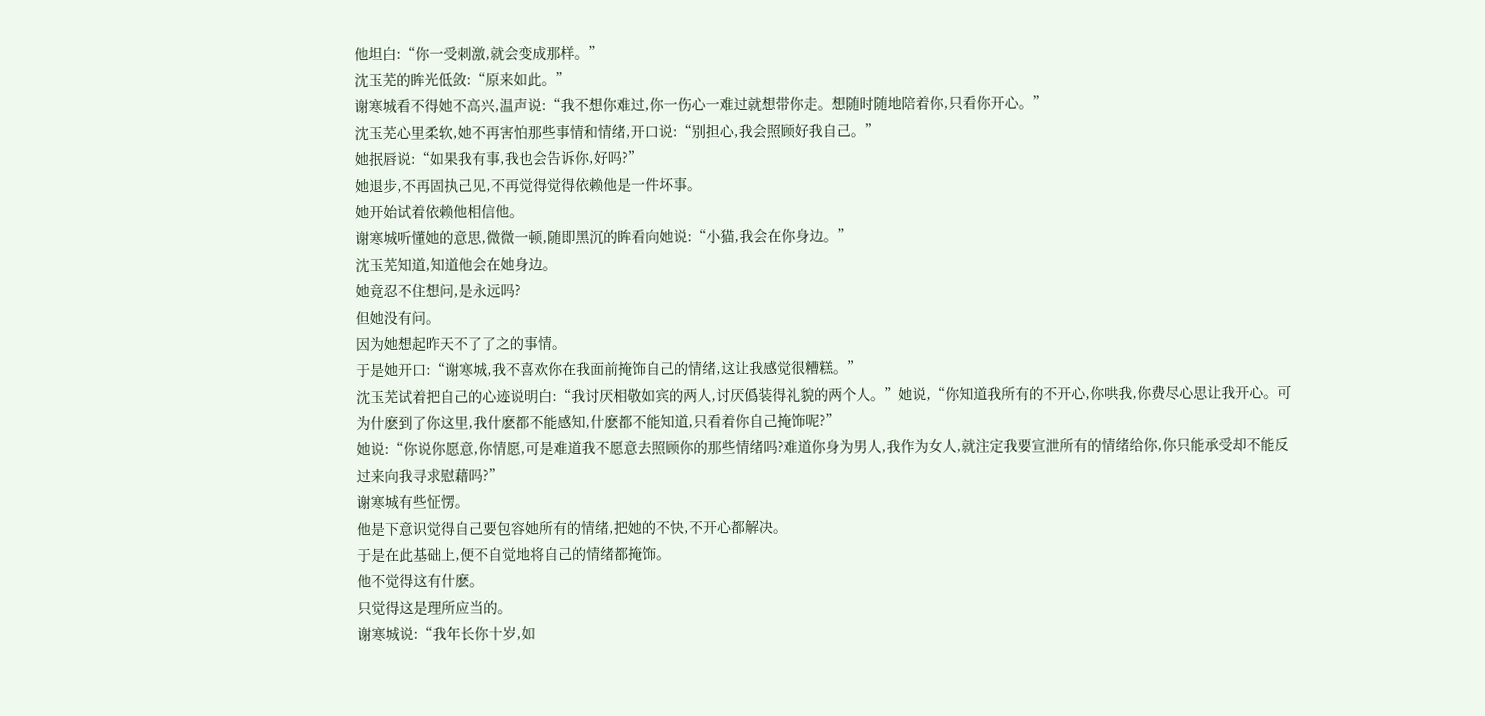他坦白:“你一受刺激,就会变成那样。”
沈玉芜的眸光低敛:“原来如此。”
谢寒城看不得她不高兴,温声说:“我不想你难过,你一伤心一难过就想带你走。想随时随地陪着你,只看你开心。”
沈玉芜心里柔软,她不再害怕那些事情和情绪,开口说:“别担心,我会照顾好我自己。”
她抿唇说:“如果我有事,我也会告诉你,好吗?”
她退步,不再固执己见,不再觉得觉得依赖他是一件坏事。
她开始试着依赖他相信他。
谢寒城听懂她的意思,微微一顿,随即黑沉的眸看向她说:“小猫,我会在你身边。”
沈玉芜知道,知道他会在她身边。
她竟忍不住想问,是永远吗?
但她没有问。
因为她想起昨天不了了之的事情。
于是她开口:“谢寒城,我不喜欢你在我面前掩饰自己的情绪,这让我感觉很糟糕。”
沈玉芜试着把自己的心迹说明白:“我讨厌相敬如宾的两人,讨厌僞装得礼貌的两个人。”她说,“你知道我所有的不开心,你哄我,你费尽心思让我开心。可为什麽到了你这里,我什麽都不能感知,什麽都不能知道,只看着你自己掩饰呢?”
她说:“你说你愿意,你情愿,可是难道我不愿意去照顾你的那些情绪吗?难道你身为男人,我作为女人,就注定我要宣泄所有的情绪给你,你只能承受却不能反过来向我寻求慰藉吗?”
谢寒城有些怔愣。
他是下意识觉得自己要包容她所有的情绪,把她的不快,不开心都解决。
于是在此基础上,便不自觉地将自己的情绪都掩饰。
他不觉得这有什麽。
只觉得这是理所应当的。
谢寒城说:“我年长你十岁,如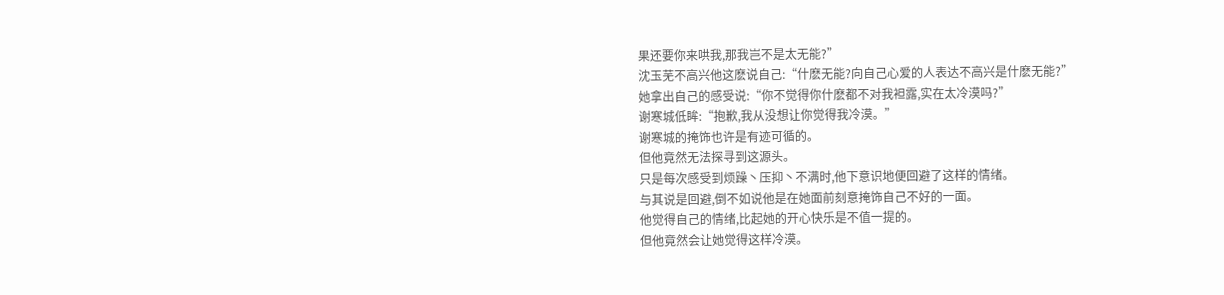果还要你来哄我,那我岂不是太无能?”
沈玉芜不高兴他这麽说自己:“什麽无能?向自己心爱的人表达不高兴是什麽无能?”
她拿出自己的感受说:“你不觉得你什麽都不对我袒露,实在太冷漠吗?”
谢寒城低眸:“抱歉,我从没想让你觉得我冷漠。”
谢寒城的掩饰也许是有迹可循的。
但他竟然无法探寻到这源头。
只是每次感受到烦躁丶压抑丶不满时,他下意识地便回避了这样的情绪。
与其说是回避,倒不如说他是在她面前刻意掩饰自己不好的一面。
他觉得自己的情绪,比起她的开心快乐是不值一提的。
但他竟然会让她觉得这样冷漠。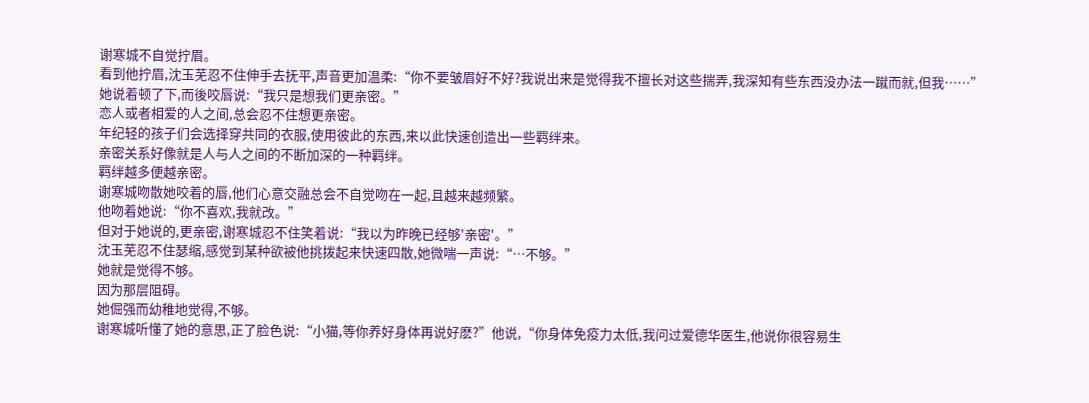谢寒城不自觉拧眉。
看到他拧眉,沈玉芜忍不住伸手去抚平,声音更加温柔:“你不要皱眉好不好?我说出来是觉得我不擅长对这些揣弄,我深知有些东西没办法一蹴而就,但我……”
她说着顿了下,而後咬唇说:“我只是想我们更亲密。”
恋人或者相爱的人之间,总会忍不住想更亲密。
年纪轻的孩子们会选择穿共同的衣服,使用彼此的东西,来以此快速创造出一些羁绊来。
亲密关系好像就是人与人之间的不断加深的一种羁绊。
羁绊越多便越亲密。
谢寒城吻散她咬着的唇,他们心意交融总会不自觉吻在一起,且越来越频繁。
他吻着她说:“你不喜欢,我就改。”
但对于她说的,更亲密,谢寒城忍不住笑着说:“我以为昨晚已经够'亲密'。”
沈玉芜忍不住瑟缩,感觉到某种欲被他挑拨起来快速四散,她微喘一声说:“…不够。”
她就是觉得不够。
因为那层阻碍。
她倔强而幼稚地觉得,不够。
谢寒城听懂了她的意思,正了脸色说:“小猫,等你养好身体再说好麽?”他说,“你身体免疫力太低,我问过爱德华医生,他说你很容易生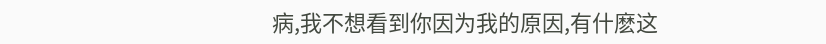病,我不想看到你因为我的原因,有什麽这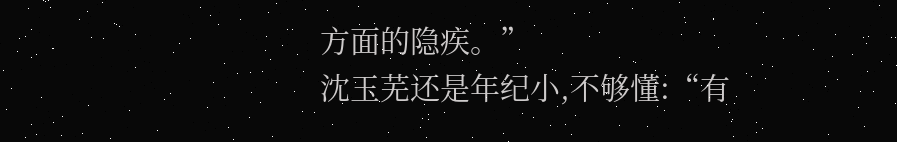方面的隐疾。”
沈玉芜还是年纪小,不够懂:“有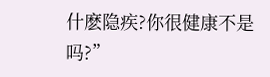什麽隐疾?你很健康不是吗?”